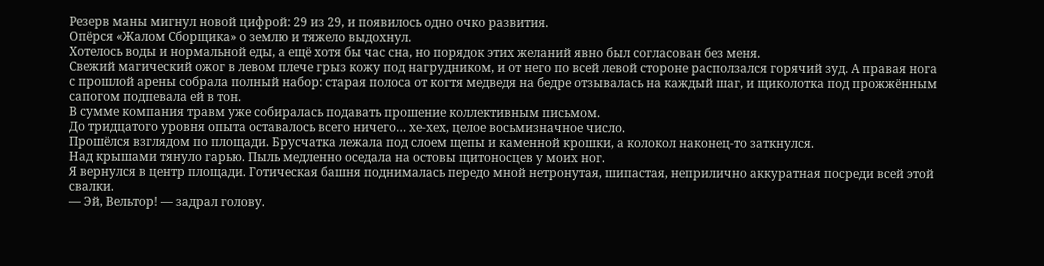Резерв маны мигнул новой цифрой: 29 из 29, и появилось одно очко развития.
Опёрся «Жалом Сборщика» о землю и тяжело выдохнул.
Хотелось воды и нормальной еды, а ещё хотя бы час сна, но порядок этих желаний явно был согласован без меня.
Свежий магический ожог в левом плече грыз кожу под нагрудником, и от него по всей левой стороне расползался горячий зуд. А правая нога с прошлой арены собрала полный набор: старая полоса от когтя медведя на бедре отзывалась на каждый шаг, и щиколотка под прожжённым сапогом подпевала ей в тон.
В сумме компания травм уже собиралась подавать прошение коллективным письмом.
До тридцатого уровня опыта оставалось всего ничего… хе-хех, целое восьмизначное число.
Прошёлся взглядом по площади. Брусчатка лежала под слоем щепы и каменной крошки, а колокол наконец-то заткнулся.
Над крышами тянуло гарью. Пыль медленно оседала на остовы щитоносцев у моих ног.
Я вернулся в центр площади. Готическая башня поднималась передо мной нетронутая, шипастая, неприлично аккуратная посреди всей этой свалки.
— Эй, Вельтор! — задрал голову.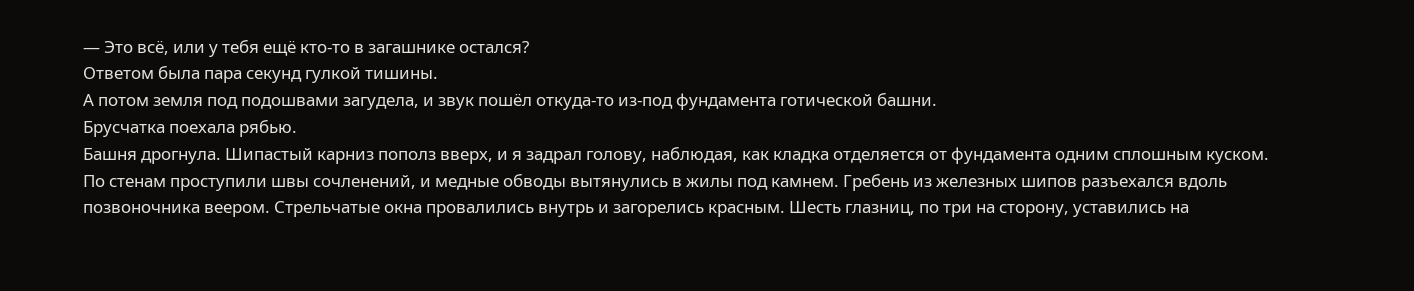— Это всё, или у тебя ещё кто-то в загашнике остался?
Ответом была пара секунд гулкой тишины.
А потом земля под подошвами загудела, и звук пошёл откуда-то из-под фундамента готической башни.
Брусчатка поехала рябью.
Башня дрогнула. Шипастый карниз пополз вверх, и я задрал голову, наблюдая, как кладка отделяется от фундамента одним сплошным куском.
По стенам проступили швы сочленений, и медные обводы вытянулись в жилы под камнем. Гребень из железных шипов разъехался вдоль позвоночника веером. Стрельчатые окна провалились внутрь и загорелись красным. Шесть глазниц, по три на сторону, уставились на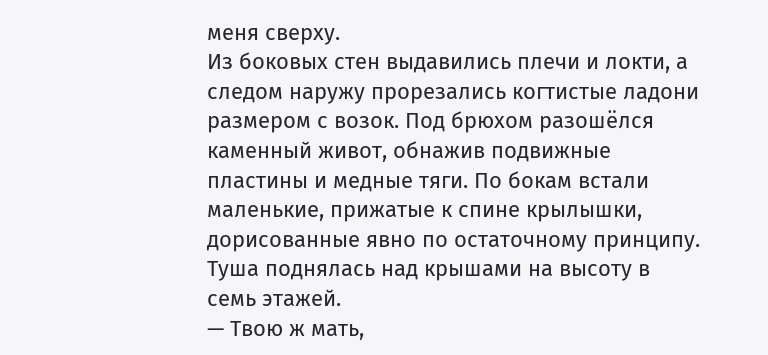меня сверху.
Из боковых стен выдавились плечи и локти, а следом наружу прорезались когтистые ладони размером с возок. Под брюхом разошёлся каменный живот, обнажив подвижные пластины и медные тяги. По бокам встали маленькие, прижатые к спине крылышки, дорисованные явно по остаточному принципу.
Туша поднялась над крышами на высоту в семь этажей.
— Твою ж мать,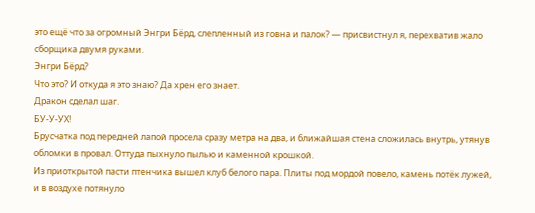это ещё что за огромный Энгри Бёрд, слепленный из говна и палок? — присвистнул я, перехватив жало сборщика двумя руками.
Энгри Бёрд?
Что это? И откуда я это знаю? Да хрен его знает.
Дракон сделал шаг.
БУ-У-УХ!
Брусчатка под передней лапой просела сразу метра на два, и ближайшая стена сложилась внутрь, утянув обломки в провал. Оттуда пыхнуло пылью и каменной крошкой.
Из приоткрытой пасти птенчика вышел клуб белого пара. Плиты под мордой повело, камень потёк лужей, и в воздухе потянуло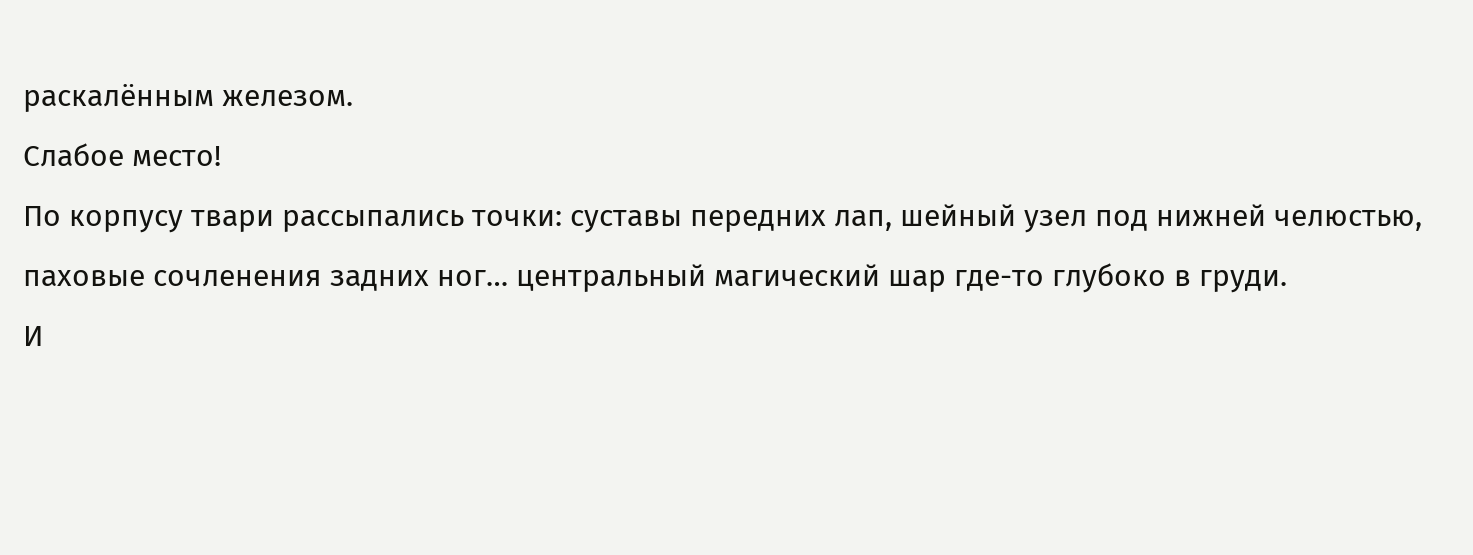раскалённым железом.
Слабое место!
По корпусу твари рассыпались точки: суставы передних лап, шейный узел под нижней челюстью, паховые сочленения задних ног… центральный магический шар где-то глубоко в груди.
И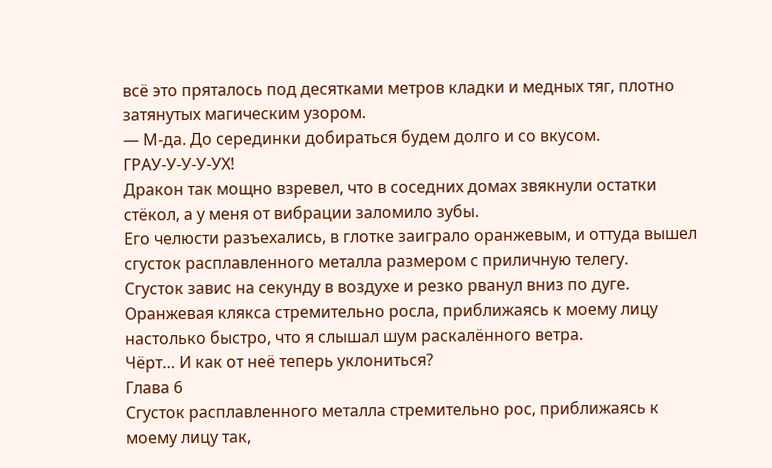всё это пряталось под десятками метров кладки и медных тяг, плотно затянутых магическим узором.
— М-да. До серединки добираться будем долго и со вкусом.
ГРАУ-У-У-У-УХ!
Дракон так мощно взревел, что в соседних домах звякнули остатки стёкол, а у меня от вибрации заломило зубы.
Его челюсти разъехались, в глотке заиграло оранжевым, и оттуда вышел сгусток расплавленного металла размером с приличную телегу.
Сгусток завис на секунду в воздухе и резко рванул вниз по дуге.
Оранжевая клякса стремительно росла, приближаясь к моему лицу настолько быстро, что я слышал шум раскалённого ветра.
Чёрт… И как от неё теперь уклониться?
Глава 6
Сгусток расплавленного металла стремительно рос, приближаясь к моему лицу так,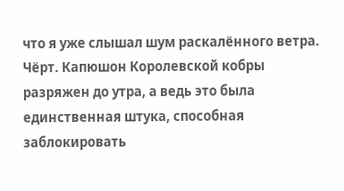что я уже слышал шум раскалённого ветра.
Чёрт. Капюшон Королевской кобры разряжен до утра, а ведь это была единственная штука, способная заблокировать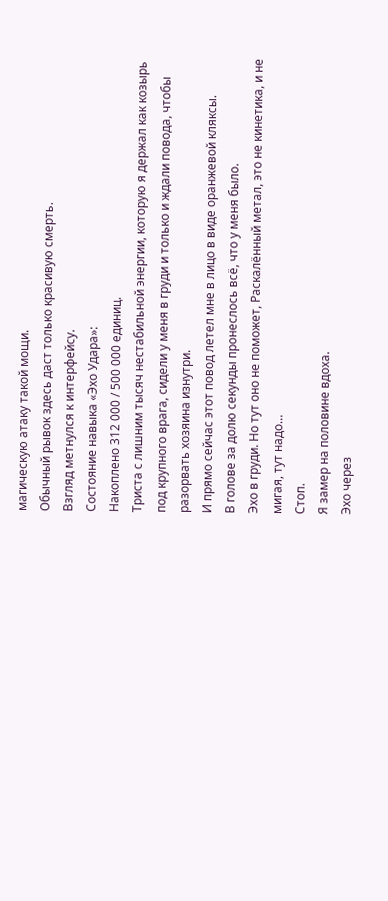магическую атаку такой мощи.
Обычный рывок здесь даст только красивую смерть.
Взгляд метнулся к интерфейсу.
Состояние навыка «Эхо Удара»:
Накоплено 312 000 / 500 000 единиц.
Триста с лишним тысяч нестабильной энергии, которую я держал как козырь под крупного врага, сидели у меня в груди и только и ждали повода, чтобы разорвать хозяина изнутри.
И прямо сейчас этот повод летел мне в лицо в виде оранжевой кляксы.
В голове за долю секунды пронеслось всё, что у меня было.
Эхо в груди. Но тут оно не поможет, Раскалённый метал, это не кинетика, и не мигая, тут надо…
Стоп.
Я замер на половине вдоха.
Эхо через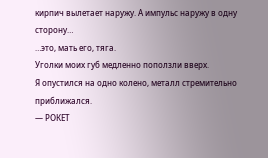кирпич вылетает наружу. А импульс наружу в одну сторону…
…это, мать его, тяга.
Уголки моих губ медленно поползли вверх.
Я опустился на одно колено, металл стремительно приближался.
— РОКЕТ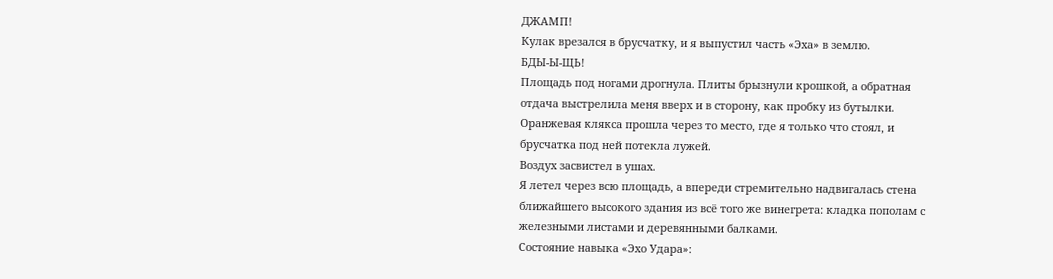ДЖАМП!
Кулак врезался в брусчатку, и я выпустил часть «Эха» в землю.
БДЫ-Ы-ЩЬ!
Площадь под ногами дрогнула. Плиты брызнули крошкой, а обратная отдача выстрелила меня вверх и в сторону, как пробку из бутылки.
Оранжевая клякса прошла через то место, где я только что стоял, и брусчатка под ней потекла лужей.
Воздух засвистел в ушах.
Я летел через всю площадь, а впереди стремительно надвигалась стена ближайшего высокого здания из всё того же винегрета: кладка пополам с железными листами и деревянными балками.
Состояние навыка «Эхо Удара»: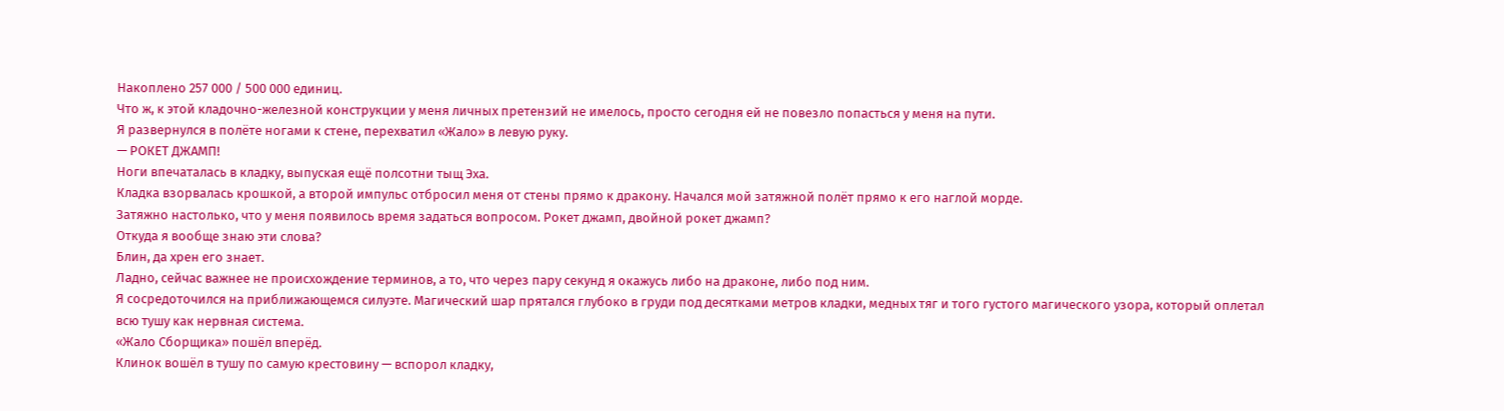Накоплено 257 000 / 500 000 единиц.
Что ж, к этой кладочно-железной конструкции у меня личных претензий не имелось, просто сегодня ей не повезло попасться у меня на пути.
Я развернулся в полёте ногами к стене, перехватил «Жало» в левую руку.
— РОКЕТ ДЖАМП!
Ноги впечаталась в кладку, выпуская ещё полсотни тыщ Эха.
Кладка взорвалась крошкой, а второй импульс отбросил меня от стены прямо к дракону. Начался мой затяжной полёт прямо к его наглой морде.
Затяжно настолько, что у меня появилось время задаться вопросом. Рокет джамп, двойной рокет джамп?
Откуда я вообще знаю эти слова?
Блин, да хрен его знает.
Ладно, сейчас важнее не происхождение терминов, а то, что через пару секунд я окажусь либо на драконе, либо под ним.
Я сосредоточился на приближающемся силуэте. Магический шар прятался глубоко в груди под десятками метров кладки, медных тяг и того густого магического узора, который оплетал всю тушу как нервная система.
«Жало Сборщика» пошёл вперёд.
Клинок вошёл в тушу по самую крестовину — вспорол кладку,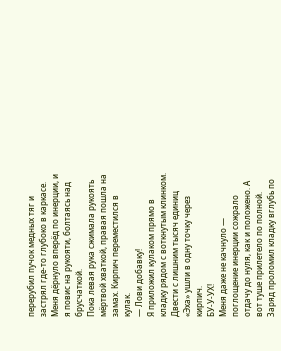перерубил пучок медных тяг и застрял где-то глубоко в каркасе. Меня дёрнуло вперёд по инерции, и я повис на рукояти, болтаясь над брусчаткой.
Пока левая рука сжимала рукоять мёртвой хваткой, правая пошла на замах. Кирпич переместился в кулак.
— Лови добавку!
Я приложил кулаком прямо в кладку рядом с воткнутым клинком.
Двести с лишним тысяч единиц «Эха» ушли в одну точку через кирпич.
БУ-У-УХ!
Меня даже не качнуло — поглощение инерции сожрало отдачу до нуля, как и положено. А вот туше прилетело по полной. Заряд проломил кладку вглубь по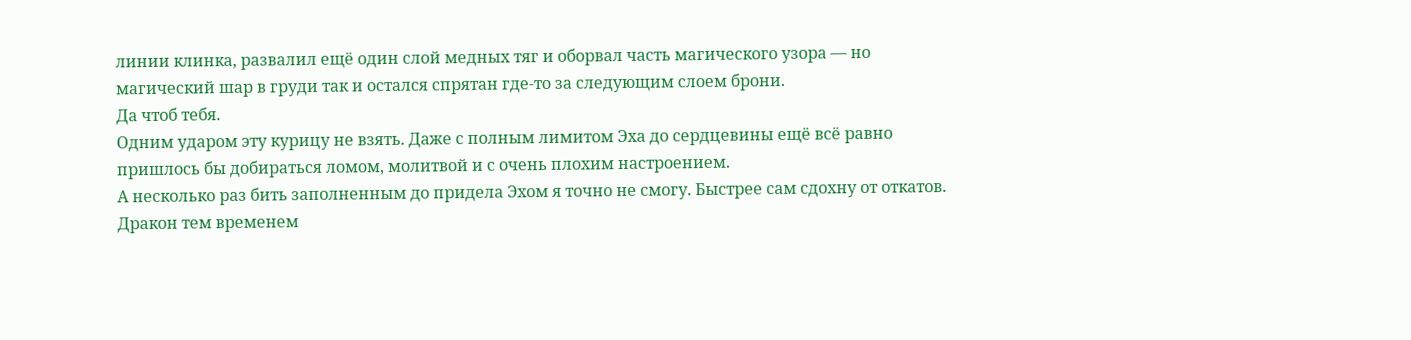линии клинка, развалил ещё один слой медных тяг и оборвал часть магического узора — но магический шар в груди так и остался спрятан где-то за следующим слоем брони.
Да чтоб тебя.
Одним ударом эту курицу не взять. Даже с полным лимитом Эха до сердцевины ещё всё равно пришлось бы добираться ломом, молитвой и с очень плохим настроением.
А несколько раз бить заполненным до придела Эхом я точно не смогу. Быстрее сам сдохну от откатов.
Дракон тем временем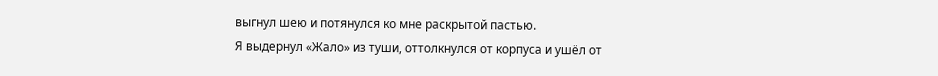выгнул шею и потянулся ко мне раскрытой пастью.
Я выдернул «Жало» из туши, оттолкнулся от корпуса и ушёл от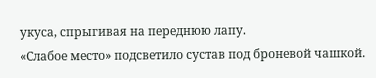укуса, спрыгивая на переднюю лапу.
«Слабое место» подсветило сустав под броневой чашкой.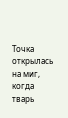Точка открылась на миг, когда тварь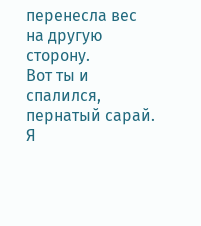перенесла вес на другую сторону.
Вот ты и спалился, пернатый сарай.
Я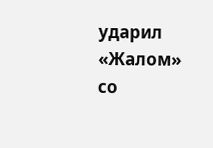ударил «Жалом» со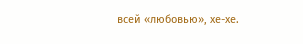всей «любовью», хе-хе.